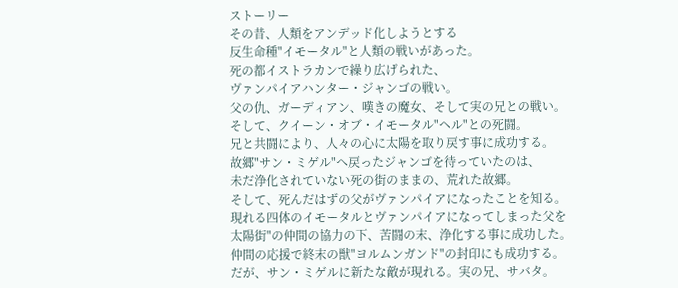ストーリー
その昔、人類をアンデッド化しようとする
反生命種"イモータル"と人類の戦いがあった。
死の都イストラカンで繰り広げられた、
ヴァンパイアハンター・ジャンゴの戦い。
父の仇、ガーディアン、嘆きの魔女、そして実の兄との戦い。
そして、クイーン・オブ・イモータル"ヘル"との死闘。
兄と共闘により、人々の心に太陽を取り戻す事に成功する。
故郷"サン・ミゲル"へ戻ったジャンゴを待っていたのは、
未だ浄化されていない死の街のままの、荒れた故郷。
そして、死んだはずの父がヴァンパイアになったことを知る。
現れる四体のイモータルとヴァンパイアになってしまった父を
太陽街"の仲間の協力の下、苦闘の末、浄化する事に成功した。
仲間の応援で終末の獣"ヨルムンガンド"の封印にも成功する。
だが、サン・ミゲルに新たな敵が現れる。実の兄、サバタ。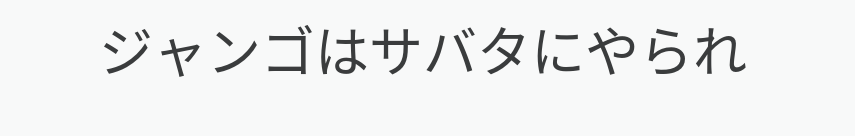ジャンゴはサバタにやられ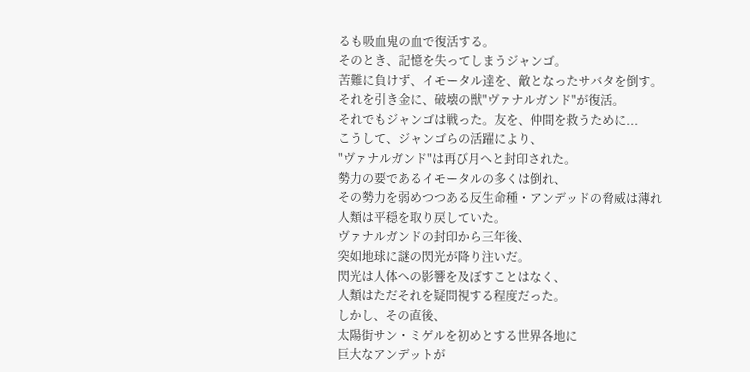るも吸血鬼の血で復活する。
そのとき、記憶を失ってしまうジャンゴ。
苦難に負けず、イモータル達を、敵となったサバタを倒す。
それを引き金に、破壊の獣"ヴァナルガンド"が復活。
それでもジャンゴは戦った。友を、仲間を救うために...
こうして、ジャンゴらの活躍により、
"ヴァナルガンド"は再び月へと封印された。
勢力の要であるイモータルの多くは倒れ、
その勢力を弱めつつある反生命種・アンデッドの脅威は薄れ
人類は平穏を取り戻していた。
ヴァナルガンドの封印から三年後、
突如地球に謎の閃光が降り注いだ。
閃光は人体への影響を及ぼすことはなく、
人類はただそれを疑問視する程度だった。
しかし、その直後、
太陽街サン・ミゲルを初めとする世界各地に
巨大なアンデットが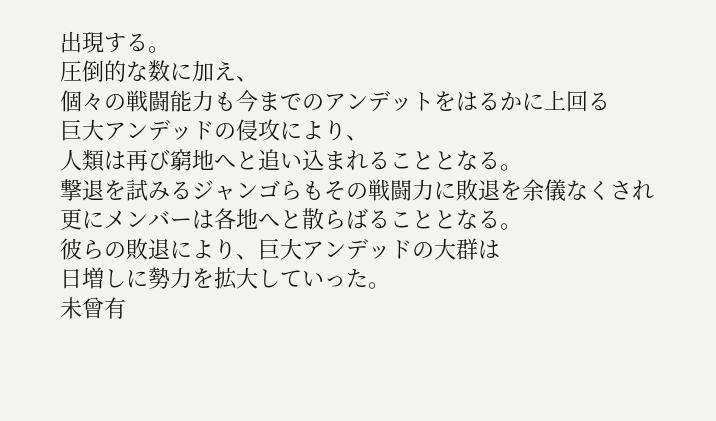出現する。
圧倒的な数に加え、
個々の戦闘能力も今までのアンデットをはるかに上回る
巨大アンデッドの侵攻により、
人類は再び窮地へと追い込まれることとなる。
撃退を試みるジャンゴらもその戦闘力に敗退を余儀なくされ
更にメンバーは各地へと散らばることとなる。
彼らの敗退により、巨大アンデッドの大群は
日増しに勢力を拡大していった。
未曾有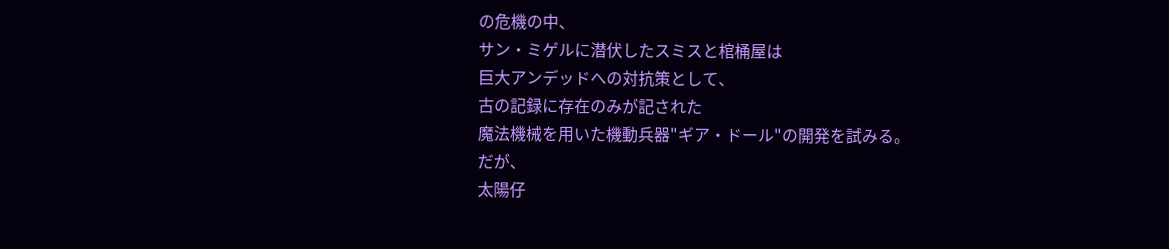の危機の中、
サン・ミゲルに潜伏したスミスと棺桶屋は
巨大アンデッドへの対抗策として、
古の記録に存在のみが記された
魔法機械を用いた機動兵器"ギア・ドール"の開発を試みる。
だが、
太陽仔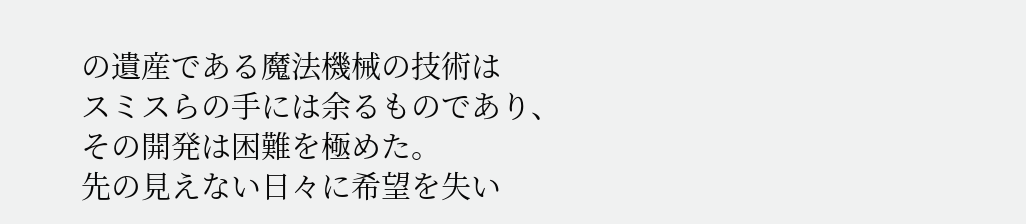の遺産である魔法機械の技術は
スミスらの手には余るものであり、
その開発は困難を極めた。
先の見えない日々に希望を失い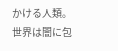かける人類。
世界は闇に包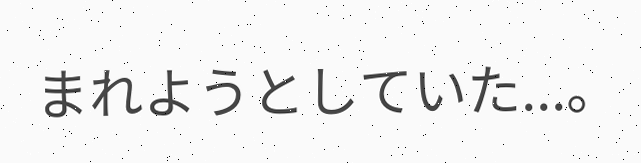まれようとしていた...。